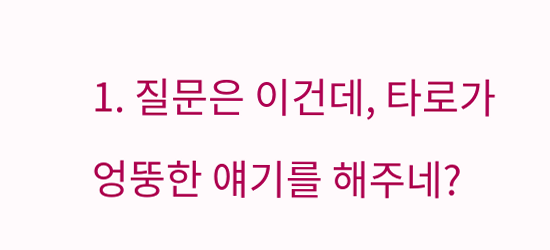1. 질문은 이건데, 타로가 엉뚱한 얘기를 해주네?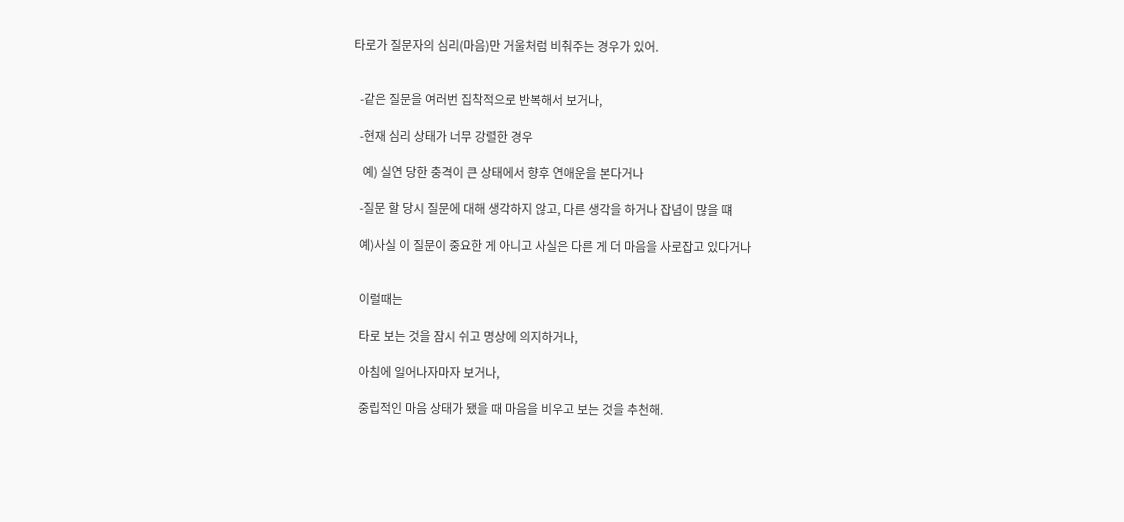타로가 질문자의 심리(마음)만 거울처럼 비춰주는 경우가 있어.


  -같은 질문을 여러번 집착적으로 반복해서 보거나,

  -현재 심리 상태가 너무 강렬한 경우

   예) 실연 당한 충격이 큰 상태에서 향후 연애운을 본다거나

  -질문 할 당시 질문에 대해 생각하지 않고, 다른 생각을 하거나 잡념이 많을 떄

  예)사실 이 질문이 중요한 게 아니고 사실은 다른 게 더 마음을 사로잡고 있다거나


  이럴때는

  타로 보는 것을 잠시 쉬고 명상에 의지하거나,

  아침에 일어나자마자 보거나,

  중립적인 마음 상태가 됐을 때 마음을 비우고 보는 것을 추천해.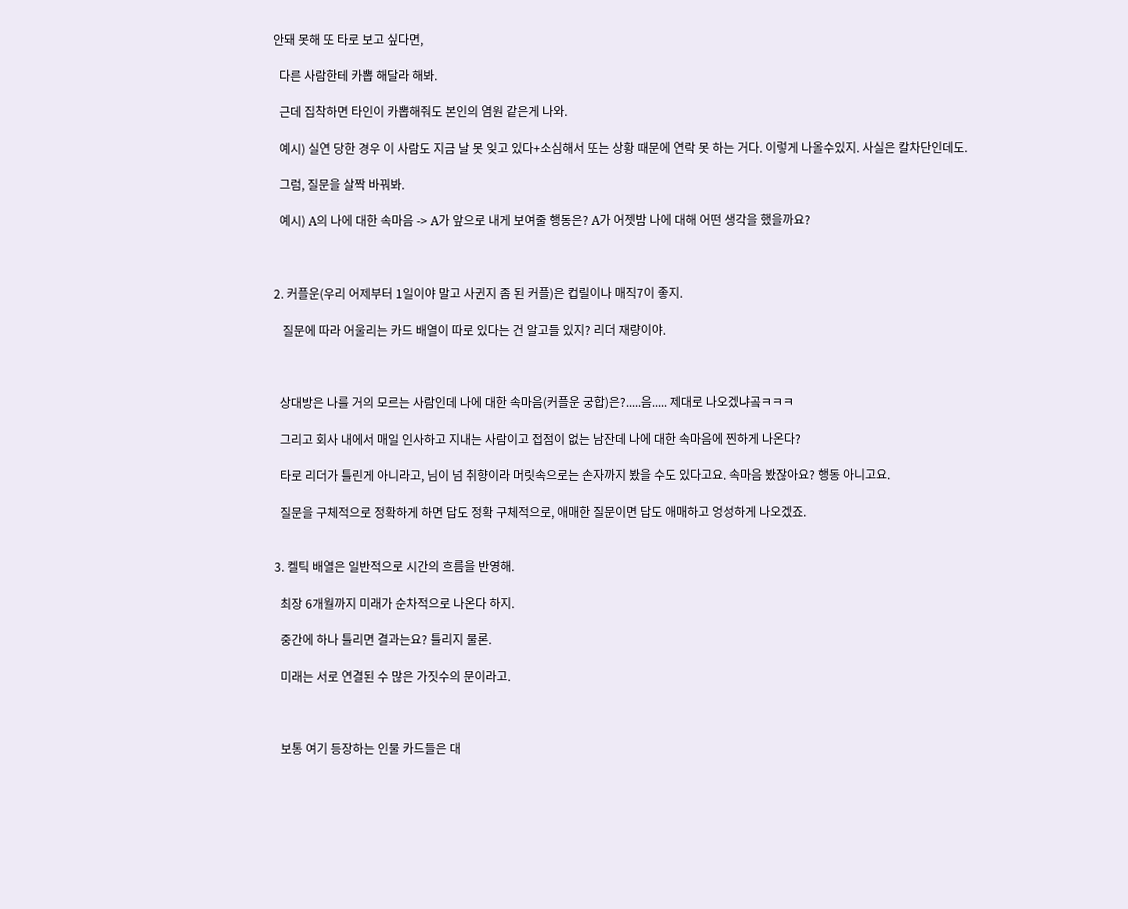안돼 못해 또 타로 보고 싶다면,

  다른 사람한테 카뽑 해달라 해봐.

  근데 집착하면 타인이 카뽑해줘도 본인의 염원 같은게 나와.

  예시) 실연 당한 경우 이 사람도 지금 날 못 잊고 있다+소심해서 또는 상황 때문에 연락 못 하는 거다. 이렇게 나올수있지. 사실은 칼차단인데도.

  그럼, 질문을 살짝 바꿔봐.

  예시) A의 나에 대한 속마음 -> A가 앞으로 내게 보여줄 행동은? A가 어젯밤 나에 대해 어떤 생각을 했을까요?



2. 커플운(우리 어제부터 1일이야 말고 사귄지 좀 된 커플)은 컵릴이나 매직7이 좋지.

   질문에 따라 어울리는 카드 배열이 따로 있다는 건 알고들 있지? 리더 재량이야.



  상대방은 나를 거의 모르는 사람인데 나에 대한 속마음(커플운 궁합)은?.....음..... 제대로 나오겠냐곸ㅋㅋㅋ

  그리고 회사 내에서 매일 인사하고 지내는 사람이고 접점이 없는 남잔데 나에 대한 속마음에 찐하게 나온다?

  타로 리더가 틀린게 아니라고, 님이 넘 취향이라 머릿속으로는 손자까지 봤을 수도 있다고요. 속마음 봤잖아요? 행동 아니고요.

  질문을 구체적으로 정확하게 하면 답도 정확 구체적으로, 애매한 질문이면 답도 애매하고 엉성하게 나오겠죠.


3. 켈틱 배열은 일반적으로 시간의 흐름을 반영해.

  최장 6개월까지 미래가 순차적으로 나온다 하지.

  중간에 하나 틀리면 결과는요? 틀리지 물론.

  미래는 서로 연결된 수 많은 가짓수의 문이라고.



  보통 여기 등장하는 인물 카드들은 대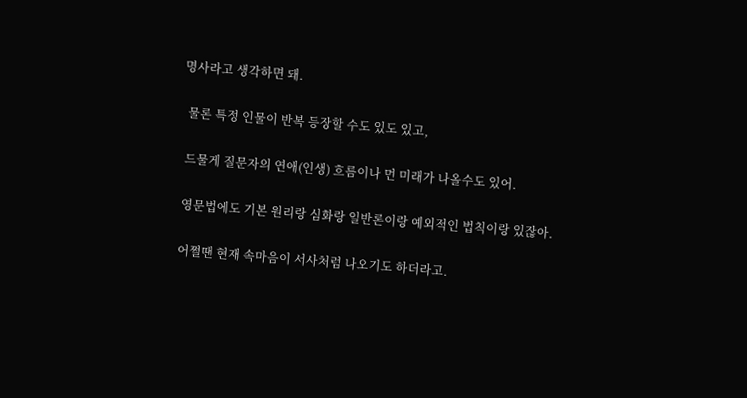명사라고 생각하면 돼.

  물론 특정 인물이 반복 등장할 수도 있도 있고,

  드물게 질문자의 연애(인생) 흐름이나 먼 미래가 나올수도 있어.

  영문법에도 기본 원리랑 심화랑 일반론이랑 예외적인 법칙이랑 있잖아.

  어쩔땐 현재 속마음이 서사처럼 나오기도 하더라고.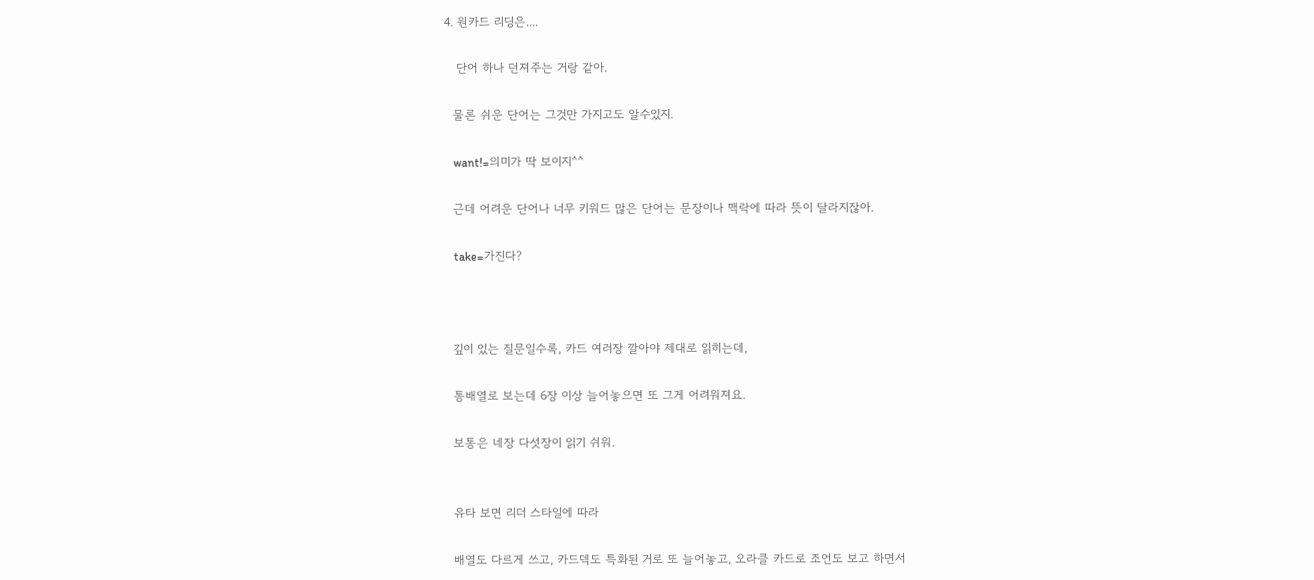4. 원카드 리딩은....

   단어 하나 던져주는 거랑 같아.

  물론 쉬운 단어는 그것만 가지고도 알수있지.

   want!=의미가 딱 보이지^^

  근데 어려운 단어나 너무 키워드 많은 단어는 문장이나 맥락에 따라 뜻이 달라지잖아.

   take=가진다?



  깊이 있는 질문일수록, 카드 여러장 깔아야 제대로 읽히는데,

  통배열로 보는데 6장 이상 늘어놓으면 또 그게 어려워져요.

  보통은 네장 다섯장이 읽기 쉬워.


  유타 보면 리더 스타일에 따라

  배열도 다르게 쓰고, 카드덱도 특화된 거로 또 늘어놓고, 오라클 카드로 조언도 보고 하면서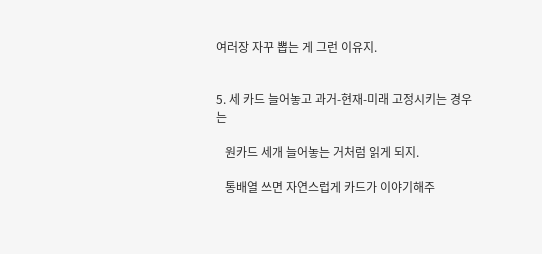여러장 자꾸 뽑는 게 그런 이유지.


5. 세 카드 늘어놓고 과거-현재-미래 고정시키는 경우는

   원카드 세개 늘어놓는 거처럼 읽게 되지.

   통배열 쓰면 자연스럽게 카드가 이야기해주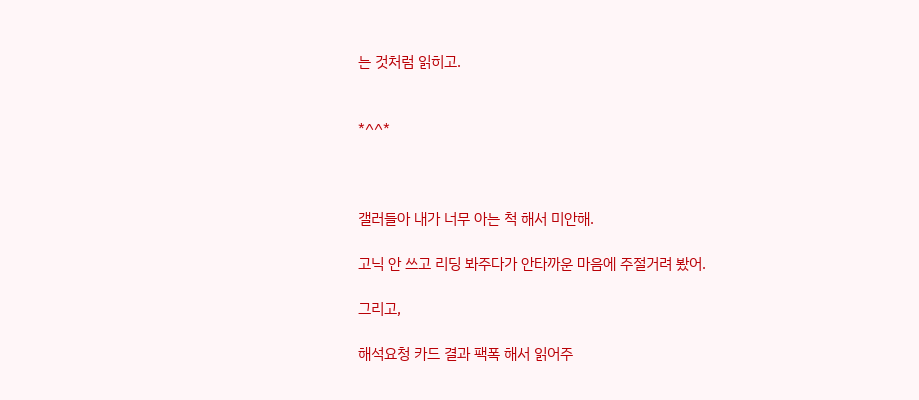는 것처럼 읽히고.


*^^*



갤러들아 내가 너무 아는 척 해서 미안해.

고닉 안 쓰고 리딩 봐주다가 안타까운 마음에 주절거려 봤어.

그리고,

해석요청 카드 결과 팩폭 해서 읽어주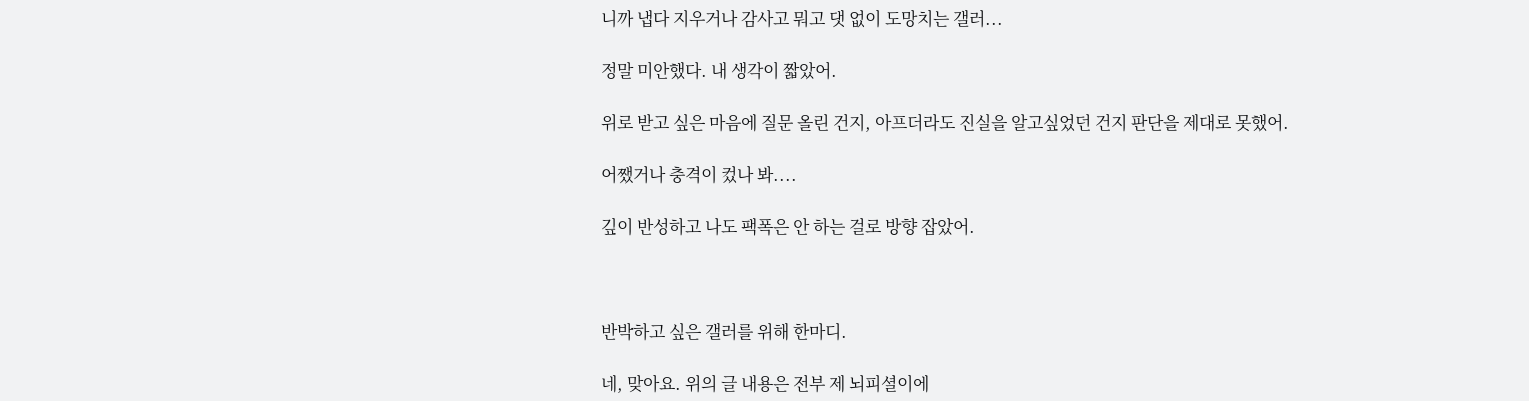니까 냅다 지우거나 감사고 뭐고 댓 없이 도망치는 갤러...

정말 미안했다. 내 생각이 짧았어.

위로 받고 싶은 마음에 질문 올린 건지, 아프더라도 진실을 알고싶었던 건지 판단을 제대로 못했어.

어쨌거나 충격이 컸나 봐....

깊이 반성하고 나도 팩폭은 안 하는 걸로 방향 잡았어.



반박하고 싶은 갤러를 위해 한마디.

네, 맞아요. 위의 글 내용은 전부 제 뇌피셜이에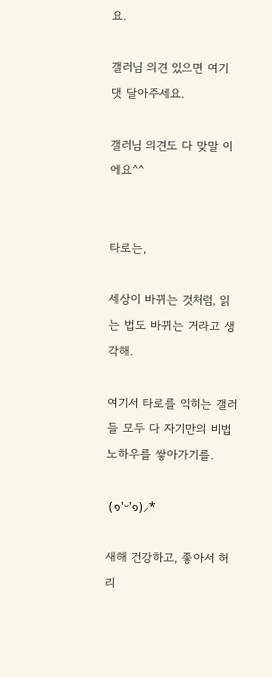요.

갤러님 의견 있으면 여기 댓 달아주세요.

갤러님 의견도 다 맞말 이에요^^


타로는,

세상이 바뀌는 것처럼, 읽는 법도 바뀌는 거라고 생각해.

여기서 타로를 익히는 갤러들 모두 다 자기만의 비법 노하우를 쌓아가기를.

 (๑'ᵕ'๑)⸝*

새해 건강하고, 좋아서 허리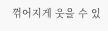꺾어지게 웃을 수 있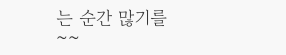는 순간 많기를~~